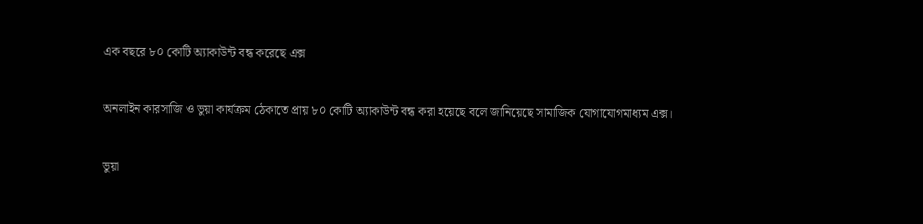এক বছরে ৮০ কোটি অ্যাকাউন্ট বন্ধ করেছে এক্স

অনলাইন কারসাজি ও ভুয়া কার্যক্রম ঠেকাতে প্রায় ৮০ কোটি অ্যাকাউন্ট বন্ধ করা হয়েছে বলে জানিয়েছে সামাজিক যোগাযোগমাধ্যম এক্স।

ভুয়া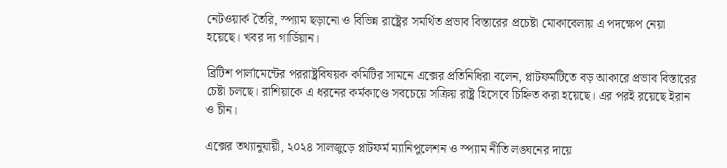নেটওয়ার্ক তৈরি, স্প্যাম ছড়ানো ও বিভিন্ন রাষ্ট্রের সমর্থিত প্রভাব বিস্তারের প্রচেষ্টা মোকাবেলায় এ পদক্ষেপ নেয়া হয়েছে। খবর দ্য গার্ডিয়ান।

ব্রিটিশ পার্লামেন্টের পররাষ্ট্রবিষয়ক কমিটির সামনে এক্সের প্রতিনিধিরা বলেন, প্লাটফর্মটিতে বড় আকারে প্রভাব বিস্তারের চেষ্টা চলছে। রাশিয়াকে এ ধরনের কর্মকাণ্ডে সবচেয়ে সক্রিয় রাষ্ট্র হিসেবে চিহ্নিত করা হয়েছে। এর পরই রয়েছে ইরান ও চীন।

এক্সের তথ্যানুযায়ী, ২০২৪ সালজুড়ে প্লাটফর্ম ম্যানিপুলেশন ও স্প্যাম নীতি লঙ্ঘনের দায়ে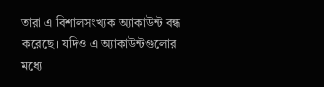তারা এ বিশালসংখ্যক অ্যাকাউন্ট বন্ধ করেছে। যদিও এ অ্যাকাউন্টগুলোর মধ্যে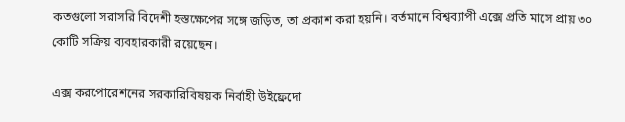কতগুলো সরাসরি বিদেশী হস্তক্ষেপের সঙ্গে জড়িত, তা প্রকাশ করা হয়নি। বর্তমানে বিশ্বব্যাপী এক্সে প্রতি মাসে প্রায় ৩০ কোটি সক্রিয় ব্যবহারকারী রয়েছেন।

এক্স করপোরেশনের সরকারিবিষয়ক নির্বাহী উইফ্রেদো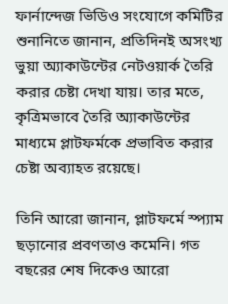ফার্নান্দেজ ভিডিও সংযোগে কমিটির শুনানিতে জানান, প্রতিদিনই অসংখ্য ভুয়া অ্যাকাউন্টের নেটওয়ার্ক তৈরি করার চেষ্টা দেখা যায়। তার মতে, কৃত্রিমভাবে তৈরি অ্যাকাউন্টের মাধ্যমে প্লাটফর্মকে প্রভাবিত করার চেষ্টা অব্যাহত রয়েছে।

তিনি আরো জানান, প্লাটফর্মে স্প্যাম ছড়ানোর প্রবণতাও কমেনি। গত বছরের শেষ দিকেও আরো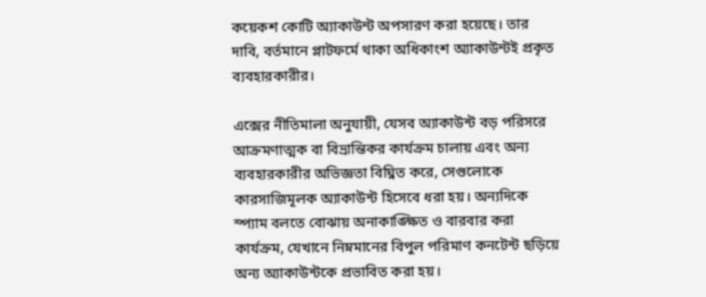কয়েকশ কোটি অ্যাকাউন্ট অপসারণ করা হয়েছে। তার দাবি, বর্তমানে প্লাটফর্মে থাকা অধিকাংশ অ্যাকাউন্টই প্রকৃত ব্যবহারকারীর।

এক্সের নীতিমালা অনুযায়ী, যেসব অ্যাকাউন্ট বড় পরিসরে আক্রমণাত্মক বা বিভ্রান্তিকর কার্যক্রম চালায় এবং অন্য ব্যবহারকারীর অভিজ্ঞতা বিঘ্নিত করে, সেগুলোকে কারসাজিমূলক অ্যাকাউন্ট হিসেবে ধরা হয়। অন্যদিকে স্প্যাম বলতে বোঝায় অনাকাঙ্ক্ষিত ও বারবার করা কার্যক্রম, যেখানে নিম্নমানের বিপুল পরিমাণ কনটেন্ট ছড়িয়ে অন্য অ্যাকাউন্টকে প্রভাবিত করা হয়।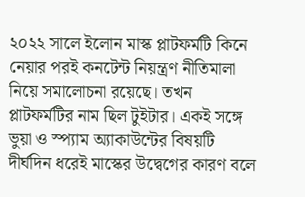২০২২ সালে ইলোন মাস্ক প্লাটফর্মটি কিনে নেয়ার পরই কনটেন্ট নিয়ন্ত্রণ নীতিমালা নিয়ে সমালোচনা রয়েছে। তখন প্লাটফর্মটির নাম ছিল টুইটার। একই সঙ্গে ভুয়া ও স্প্যাম অ্যাকাউন্টের বিষয়টি দীর্ঘদিন ধরেই মাস্কের উদ্বেগের কারণ বলে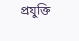প্রযুক্তি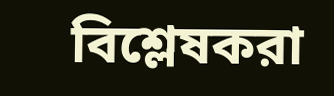বিশ্লেষকরা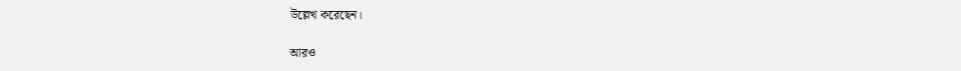উল্লেখ করেছেন।

আরও